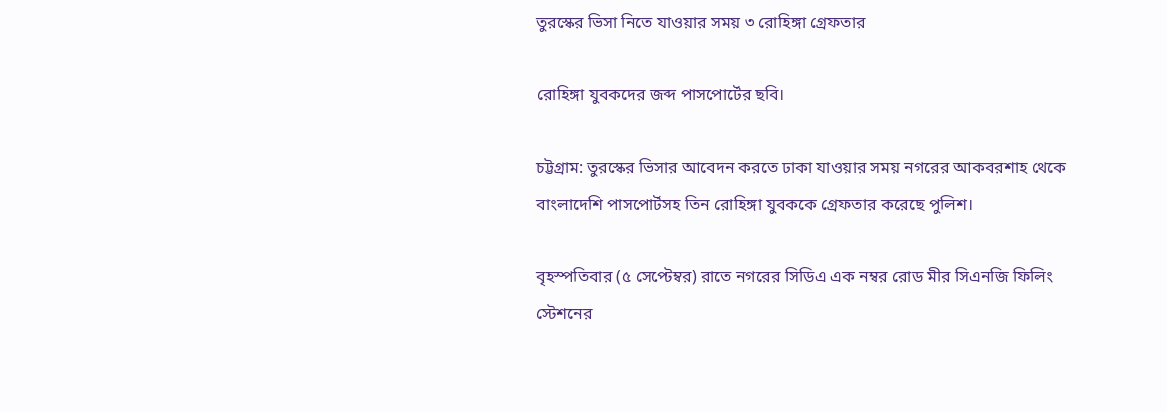তুরস্কের ভিসা নিতে যাওয়ার সময় ৩ রোহিঙ্গা গ্রেফতার

রোহিঙ্গা যুবকদের জব্দ পাসপোর্টের ছবি।

চট্টগ্রাম: তুরস্কের ভিসার আবেদন করতে ঢাকা যাওয়ার সময় নগরের আকবরশাহ থেকে বাংলাদেশি পাসপোর্টসহ তিন রোহিঙ্গা যুবককে গ্রেফতার করেছে পুলিশ।

বৃহস্পতিবার (৫ সেপ্টেম্বর) রাতে নগরের সিডিএ এক নম্বর রোড মীর সিএনজি ফিলিং স্টেশনের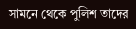সামনে থেকে পুলিশ তাদের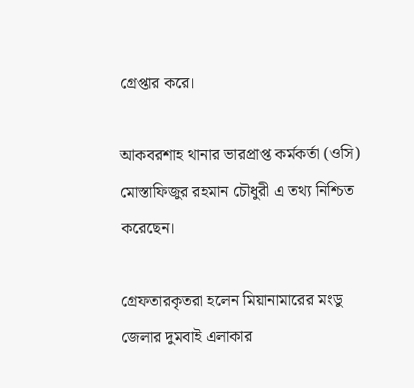গ্রেপ্তার করে।

আকবরশাহ থানার ভারপ্রাপ্ত কর্মকর্তা (ওসি) মোস্তাফিজুর রহমান চৌধুরী এ তথ্য নিশ্চিত করেছেন।

গ্রেফতারকৃতরা হলেন মিয়ানামারের মংডু জেলার দুমবাই এলাকার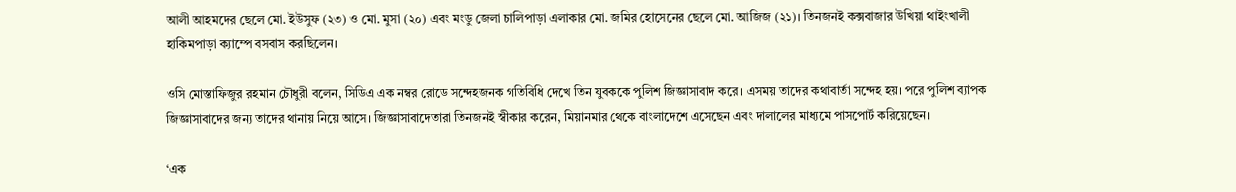আলী আহমদের ছেলে মো. ইউসুফ (২৩) ও মো. মুসা (২০) এবং মংডু জেলা চালিপাড়া এলাকার মো. জমির হোসেনের ছেলে মো. আজিজ (২১)। তিনজনই কক্সবাজার উখিয়া থাইংখালী হাকিমপাড়া ক্যাম্পে বসবাস করছিলেন।

ওসি মোস্তাফিজুর রহমান চৌধুরী বলেন, সিডিএ এক নম্বর রোডে সন্দেহজনক গতিবিধি দেখে তিন যুবককে পুলিশ জিজ্ঞাসাবাদ করে। এসময় তাদের কথাবার্তা সন্দেহ হয়। পরে পুলিশ ব্যাপক জিজ্ঞাসাবাদের জন্য তাদের থানায় নিয়ে আসে। জিজ্ঞাসাবাদেতারা তিনজনই স্বীকার করেন, মিয়ানমার থেকে বাংলাদেশে এসেছেন এবং দালালের মাধ্যমে পাসপোর্ট করিয়েছেন।

‘এক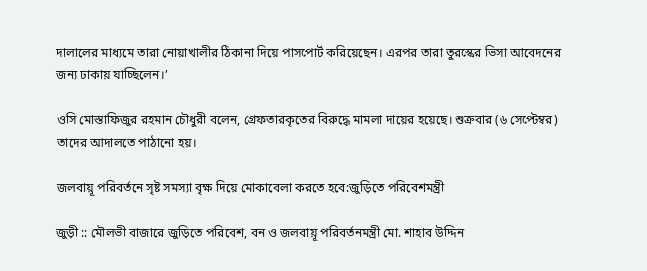দালালের মাধ্যমে তারা নোয়াখালীর ঠিকানা দিয়ে পাসপোর্ট করিয়েছেন। এরপর তারা তুরস্কের ভিসা আবেদনের জন্য ঢাকায় যাচ্ছিলেন।’

ওসি মোস্তাফিজুর রহমান চৌধুরী বলেন, গ্রেফতারকৃতের বিরুদ্ধে মামলা দায়ের হয়েছে। শুক্রবার (৬ সেপ্টেম্বর) তাদের আদালতে পাঠানো হয়।

জলবায়ূ পরিবর্তনে সৃষ্ট সমস্যা বৃক্ষ দিয়ে মোকাবেলা করতে হবে:জুড়িতে পরিবেশমন্ত্রী

জুড়ী :: মৌলভী বাজারে জুড়িতে পরিবেশ, বন ও জলবায়ূ পরিবর্তনমন্ত্রী মো. শাহাব উদ্দিন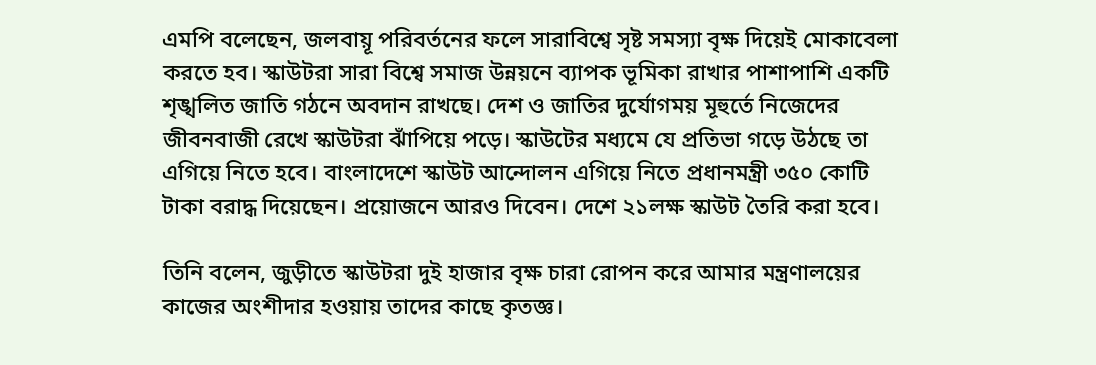এমপি বলেছেন, জলবায়ূ পরিবর্তনের ফলে সারাবিশ্বে সৃষ্ট সমস্যা বৃক্ষ দিয়েই মোকাবেলা করতে হব। স্কাউটরা সারা বিশ্বে সমাজ উন্নয়নে ব্যাপক ভূমিকা রাখার পাশাপাশি একটি শৃঙ্খলিত জাতি গঠনে অবদান রাখছে। দেশ ও জাতির দুর্যোগময় মূহুর্তে নিজেদের জীবনবাজী রেখে স্কাউটরা ঝাঁপিয়ে পড়ে। স্কাউটের মধ্যমে যে প্রতিভা গড়ে উঠছে তা এগিয়ে নিতে হবে। বাংলাদেশে স্কাউট আন্দোলন এগিয়ে নিতে প্রধানমন্ত্রী ৩৫০ কোটি টাকা বরাদ্ধ দিয়েছেন। প্রয়োজনে আরও দিবেন। দেশে ২১লক্ষ স্কাউট তৈরি করা হবে।

তিনি বলেন, জুড়ীতে স্কাউটরা দুই হাজার বৃক্ষ চারা রোপন করে আমার মন্ত্রণালয়ের কাজের অংশীদার হওয়ায় তাদের কাছে কৃতজ্ঞ।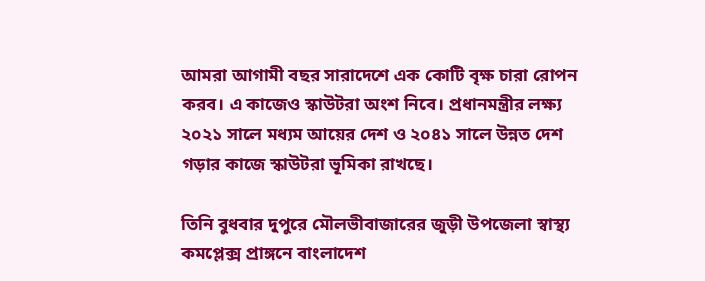আমরা আগামী বছর সারাদেশে এক কোটি বৃক্ষ চারা রোপন করব। এ কাজেও স্কাউটরা অংশ নিবে। প্রধানমন্ত্রীর লক্ষ্য ২০২১ সালে মধ্যম আয়ের দেশ ও ২০৪১ সালে উন্নত দেশ গড়ার কাজে স্কাউটরা ভূমিকা রাখছে।

তিনি বুধবার দুপুরে মৌলভীবাজারের জুড়ী উপজেলা স্বাস্থ্য কমপ্লেক্স প্রাঙ্গনে বাংলাদেশ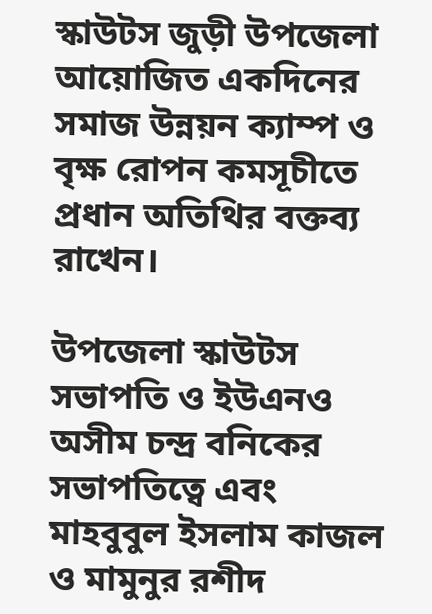স্কাউটস জুড়ী উপজেলা আয়োজিত একদিনের সমাজ উন্নয়ন ক্যাম্প ও বৃক্ষ রোপন কমসূচীতে প্রধান অতিথির বক্তব্য রাখেন।

উপজেলা স্কাউটস সভাপতি ও ইউএনও অসীম চন্দ্র বনিকের সভাপতিত্বে এবং মাহবুবুল ইসলাম কাজল ও মামুনুর রশীদ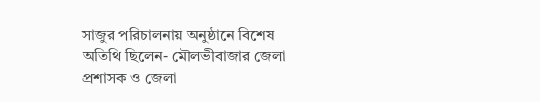সাজুর পরিচালনায় অনুষ্ঠানে বিশেষ অতিথি ছিলেন- মৌলভীবাজার জেলা প্রশাসক ও জেলা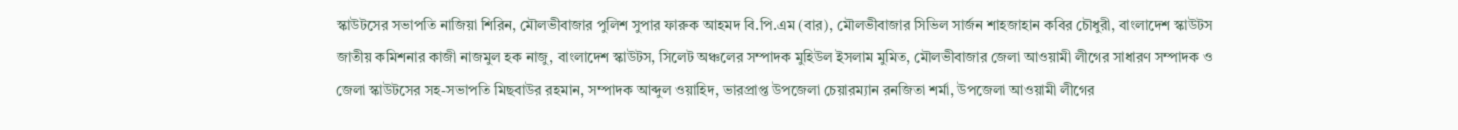স্কাউটসের সভাপতি নাজিয়া শিরিন, মৌলভীবাজার পুলিশ সুপার ফারুক আহমদ বি.পি.এম (বার), মৌলভীবাজার সিভিল সার্জন শাহজাহান কবির চৌধুরী, বাংলাদেশ স্কাউটস জাতীয় কমিশনার কাজী নাজমুল হক নাজু, বাংলাদেশ স্কাউটস, সিলেট অঞ্চলের সম্পাদক মুহিউল ইসলাম মুমিত, মৌলভীবাজার জেলা আওয়ামী লীগের সাধারণ সম্পাদক ও জেলা স্কাউটসের সহ-সভাপতি মিছবাউর রহমান, সম্পাদক আব্দুল ওয়াহিদ, ভারপ্রাপ্ত উপজেলা চেয়ারম্যান রনজিতা শর্মা, উপজেলা আওয়ামী লীগের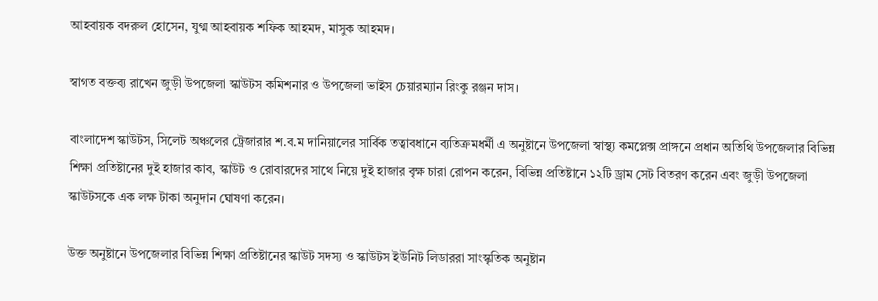আহবায়ক বদরুল হোসেন, যুগ্ম আহবায়ক শফিক আহমদ, মাসুক আহমদ।

স্বাগত বক্তব্য রাখেন জুড়ী উপজেলা স্কাউটস কমিশনার ও উপজেলা ভাইস চেয়ারম্যান রিংকু রঞ্জন দাস।

বাংলাদেশ স্কাউটস, সিলেট অঞ্চলের ট্রেজারার শ.ব.ম দানিয়ালের সার্বিক তত্বাবধানে ব্যতিক্রমধর্মী এ অনুষ্টানে উপজেলা স্বাস্থ্য কমপ্লেক্স প্রাঙ্গনে প্রধান অতিথি উপজেলার বিভিন্ন শিক্ষা প্রতিষ্টানের দুই হাজার কাব, স্কাউট ও রোবারদের সাথে নিয়ে দুই হাজার বৃক্ষ চারা রোপন করেন, বিভিন্ন প্রতিষ্টানে ১২টি ড্রাম সেট বিতরণ করেন এবং জুড়ী উপজেলা স্কাউটসকে এক লক্ষ টাকা অনুদান ঘোষণা করেন।

উক্ত অনুষ্টানে উপজেলার বিভিন্ন শিক্ষা প্রতিষ্টানের স্কাউট সদস্য ও স্কাউটস ইউনিট লিডাররা সাংস্কৃতিক অনুষ্টান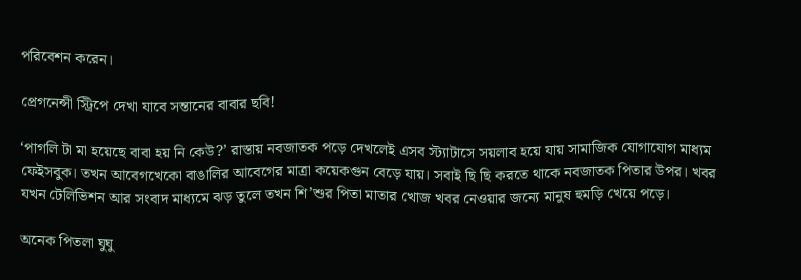পরিবেশন করেন।

প্রেগনেন্সী স্ট্রিপে দেখা যাবে সন্তানের বাবার ছবি!

‘পাগলি টা মা হয়েছে বাবা হয় নি কেউ?’ রাস্তায় নবজাতক পড়ে দেখলেই এসব স্ট্যাটাসে সয়লাব হয়ে যায় সামাজিক যোগাযোগ মাধ্যম ফেইসবুক। তখন আবেগখেকো বাঙালির আবেগের মাত্রা কয়েকগুন বেড়ে যায়। সবাই ছি ছি করতে থাকে নবজাতক পিতার উপর। খবর যখন টেলিভিশন আর সংবাদ মাধ্যমে ঝড় তুলে তখন শি’শুর পিতা মাতার খোজ খবর নেওয়ার জন্যে মানুষ হুমড়ি খেয়ে পড়ে।

অনেক পিতলা ঘুঘু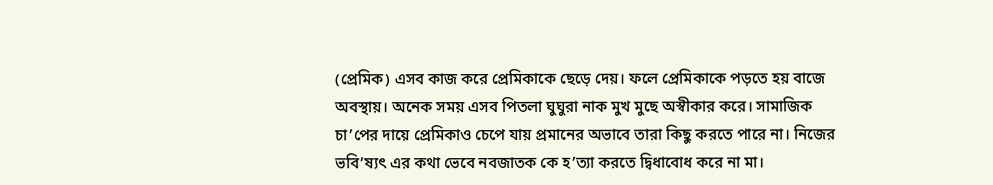(প্রেমিক) এসব কাজ করে প্রেমিকাকে ছেড়ে দেয়। ফলে প্রেমিকাকে পড়তে হয় বাজে অবস্থায়। অনেক সময় এসব পিতলা ঘুঘুরা নাক মুখ মুছে অস্বীকার করে। সামাজিক চা’পের দায়ে প্রেমিকাও চেপে যায় প্রমানের অভাবে তারা কিছু করতে পারে না। নিজের ভবি’ষ্যৎ এর কথা ভেবে নবজাতক কে হ’ত্যা করতে দ্বিধাবোধ করে না মা।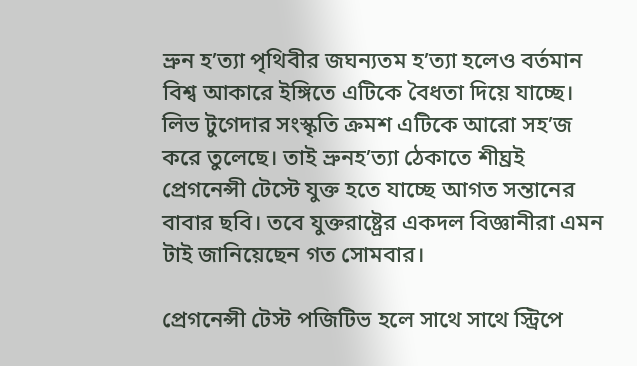ভ্রুন হ’ত্যা পৃথিবীর জঘন্যতম হ’ত্যা হলেও বর্তমান বিশ্ব আকারে ইঙ্গিতে এটিকে বৈধতা দিয়ে যাচ্ছে। লিভ টুগেদার সংস্কৃতি ক্রমশ এটিকে আরো সহ’জ করে তুলেছে। তাই ভ্রুনহ’ত্যা ঠেকাতে শীঘ্রই প্রেগনেন্সী টেস্টে যুক্ত হতে যাচ্ছে আগত সন্তানের বাবার ছবি। তবে যুক্তরাষ্ট্রের একদল বিজ্ঞানীরা এমন টাই জানিয়েছেন গত সোমবার।

প্রেগনেন্সী টেস্ট পজিটিভ হলে সাথে সাথে স্ট্রিপে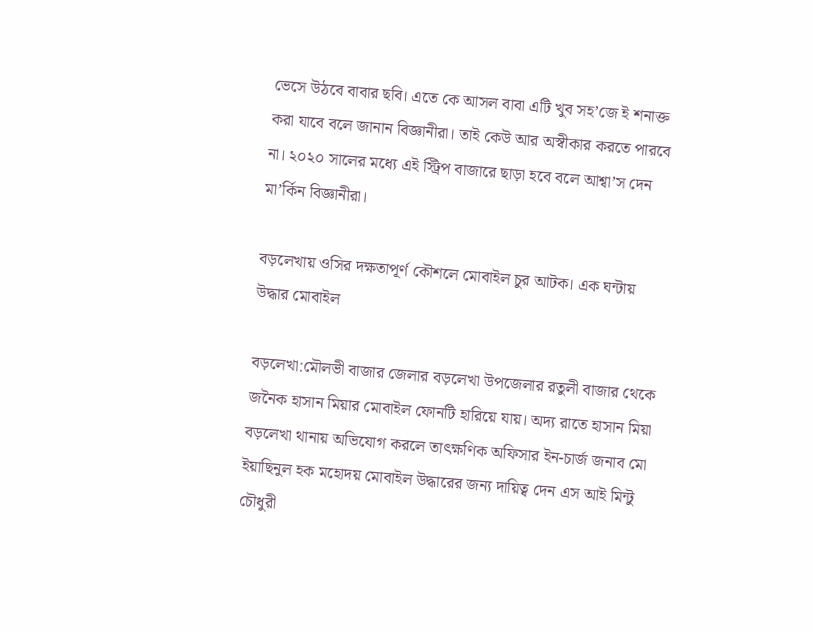ভেসে উঠবে বাবার ছবি। এতে কে আসল বাবা এটি খুব সহ’জে ই শনাক্ত করা যাবে বলে জানান বিজ্ঞানীরা। তাই কেউ আর অস্বীকার করতে পারবে না। ২০২০ সালের মধ্যে এই স্ট্রিপ বাজারে ছাড়া হবে বলে আশ্বা’স দেন মা’র্কিন বিজ্ঞানীরা।

বড়লেখায় ওসির দক্ষতাপূর্ণ কৌশলে মোবাইল চুর আটক। এক ঘন্টায় উদ্ধার মোবাইল

বড়লেখা:মৌলভী বাজার জেলার বড়লেখা উপজেলার রতুলী বাজার থেকে জনৈক হাসান মিয়ার মোবাইল ফোনটি হারিয়ে যায়। অদ্য রাতে হাসান মিয়া বড়লেখা থানায় অভিযোগ করলে তাৎক্ষণিক অফিসার ইন-চার্জ জনাব মো ইয়াছিনুল হক মহোদয় মোবাইল উদ্ধারের জন্য দায়িত্ব দেন এস আই মিন্টু চৌধুরী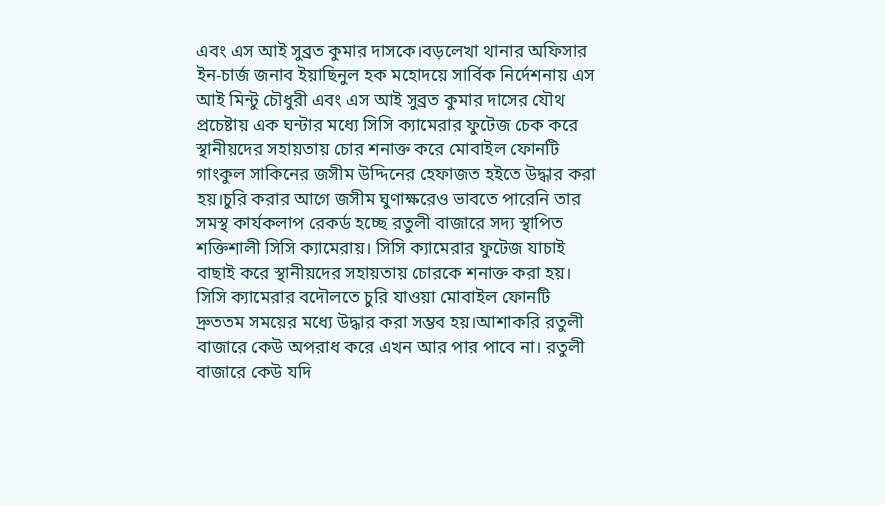এবং এস আই সুব্রত কুমার দাসকে।বড়লেখা থানার অফিসার ইন-চার্জ জনাব ইয়াছিনুল হক মহোদয়ে সার্বিক নির্দেশনায় এস আই মিন্টু চৌধুরী এবং এস আই সুব্রত কুমার দাসের যৌথ প্রচেষ্টায় এক ঘন্টার মধ্যে সিসি ক্যামেরার ফুটেজ চেক করে স্থানীয়দের সহায়তায় চোর শনাক্ত করে মোবাইল ফোনটি গাংকুল সাকিনের জসীম উদ্দিনের হেফাজত হইতে উদ্ধার করা হয়।চুরি করার আগে জসীম ঘুণাক্ষরেও ভাবতে পারেনি তার সমস্থ কার্যকলাপ রেকর্ড হচ্ছে রতুলী বাজারে সদ্য স্থাপিত শক্তিশালী সিসি ক্যামেরায়। সিসি ক্যামেরার ফুটেজ যাচাই বাছাই করে স্থানীয়দের সহায়তায় চোরকে শনাক্ত করা হয়। সিসি ক্যামেরার বদৌলতে চুরি যাওয়া মোবাইল ফোনটি দ্রুততম সময়ের মধ্যে উদ্ধার করা সম্ভব হয়।আশাকরি রতুলী বাজারে কেউ অপরাধ করে এখন আর পার পাবে না। রতুলী বাজারে কেউ যদি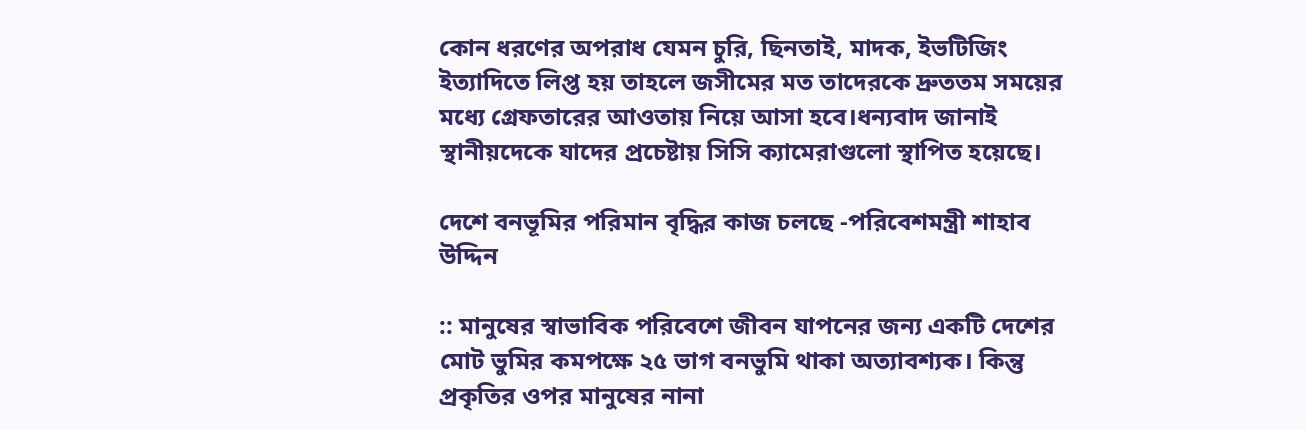কোন ধরণের অপরাধ যেমন চুরি, ছিনতাই, মাদক, ইভটিজিং ইত্যাদিতে লিপ্ত হয় তাহলে জসীমের মত তাদেরকে দ্রুততম সময়ের মধ্যে গ্রেফতারের আওতায় নিয়ে আসা হবে।ধন্যবাদ জানাই স্থানীয়দেকে যাদের প্রচেষ্টায় সিসি ক্যামেরাগুলো স্থাপিত হয়েছে।

দেশে বনভূমির পরিমান বৃদ্ধির কাজ চলছে -পরিবেশমন্ত্রী শাহাব উদ্দিন

:: মানুষের স্বাভাবিক পরিবেশে জীবন যাপনের জন্য একটি দেশের মোট ভুমির কমপক্ষে ২৫ ভাগ বনভুমি থাকা অত্যাবশ্যক। কিন্তু প্রকৃতির ওপর মানুষের নানা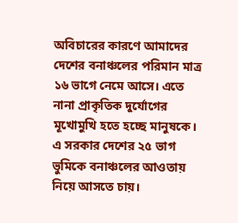অবিচারের কারণে আমাদের দেশের বনাঞ্চলের পরিমান মাত্র ১৬ ভাগে নেমে আসে। এতে নানা প্রাকৃতিক দুর্যোগের মূখোমুখি হতে হচ্ছে মানুষকে। এ সরকার দেশের ২৫ ভাগ ভুমিকে বনাঞ্চলের আওতায় নিয়ে আসতে চায়।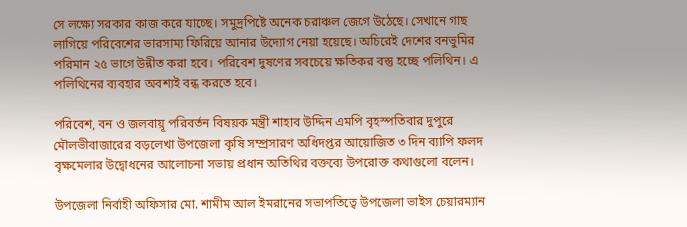সে লক্ষ্যে সরকার কাজ করে যাচ্ছে। সমুদ্রপিষ্টে অনেক চরাঞ্চল জেগে উঠেছে। সেখানে গাছ লাগিয়ে পরিবেশের ভারসাম্য ফিরিয়ে আনার উদ্যোগ নেয়া হয়েছে। অচিরেই দেশের বনভুমির পরিমান ২৫ ভাগে উন্নীত করা হবে। পরিবেশ দুষণের সবচেয়ে ক্ষতিকর বস্তু হচ্ছে পলিথিন। এ পলিথিনের ব্যবহার অবশ্যই বন্ধ করতে হবে।

পরিবেশ, বন ও জলবায়ূ পরিবর্তন বিষয়ক মন্ত্রী শাহাব উদ্দিন এমপি বৃহস্পতিবার দুপুরে মৌলভীবাজারের বড়লেখা উপজেলা কৃষি সম্প্রসারণ অধিদপ্তর আয়োজিত ৩ দিন ব্যাপি ফলদ বৃক্ষমেলার উদ্বোধনের আলোচনা সভায় প্রধান অতিথির বক্তব্যে উপরোক্ত কথাগুলো বলেন।

উপজেলা নির্বাহী অফিসার মো. শামীম আল ইমরানের সভাপতিত্বে উপজেলা ভাইস চেয়ারম্যান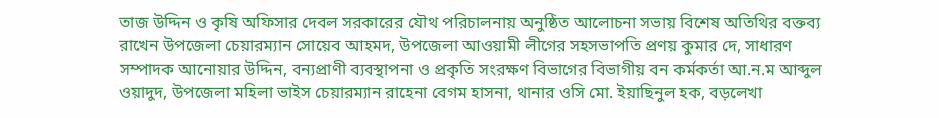তাজ উদ্দিন ও কৃষি অফিসার দেবল সরকারের যৌথ পরিচালনায় অনুষ্ঠিত আলোচনা সভায় বিশেষ অতিথির বক্তব্য রাখেন উপজেলা চেয়ারম্যান সোয়েব আহমদ, উপজেলা আওয়ামী লীগের সহসভাপতি প্রণয় কুমার দে, সাধারণ সম্পাদক আনোয়ার উদ্দিন, বন্যপ্রাণী ব্যবস্থাপনা ও প্রকৃতি সংরক্ষণ বিভাগের বিভাগীয় বন কর্মকর্তা আ.ন.ম আব্দুল ওয়াদুদ, উপজেলা মহিলা ভাইস চেয়ারম্যান রাহেনা বেগম হাসনা, থানার ওসি মো. ইয়াছিনুল হক, বড়লেখা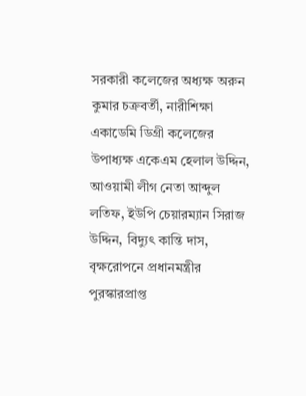সরকারী কলেজের অধ্যক্ষ অরুন কুমার চক্রবর্তী, নারীশিক্ষা একাডেমি ডিগ্রী কলেজের উপাধ্যক্ষ একেএম হেলাল উদ্দিন, আওয়ামী লীগ নেতা আব্দুল লতিফ, ইউপি চেয়ারম্যান সিরাজ উদ্দিন, বিদ্যুৎ কান্তি দাস, বৃক্ষরোপনে প্রধানমন্ত্রীর পুরস্কারপ্রাপ্ত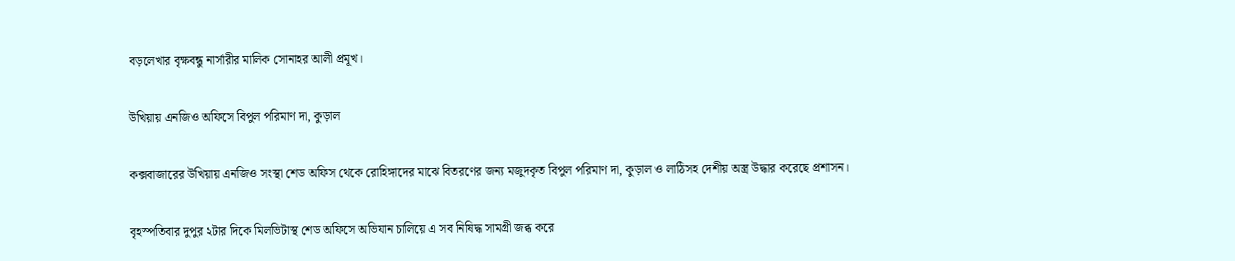বড়লেখার বৃক্ষবন্ধু নার্সারীর মালিক সোনাহর আলী প্রমূখ।

উখিয়ায় এনজিও অফিসে বিপুল পরিমাণ দা, কুড়াল

কক্সবাজারের উখিয়ায় এনজিও সংস্থা শেড অফিস থেকে রোহিঙ্গাদের মাঝে বিতরণের জন্য মজুদকৃত বিপুল পরিমাণ দা, কুড়াল ও লাঠিসহ দেশীয় অস্ত্র উদ্ধার করেছে প্রশাসন।

বৃহস্পতিবার দুপুর ২টার দিকে মিলভিটাস্থ শেড অফিসে অভিযান চালিয়ে এ সব নিষিদ্ধ সামগ্রী জব্ধ করে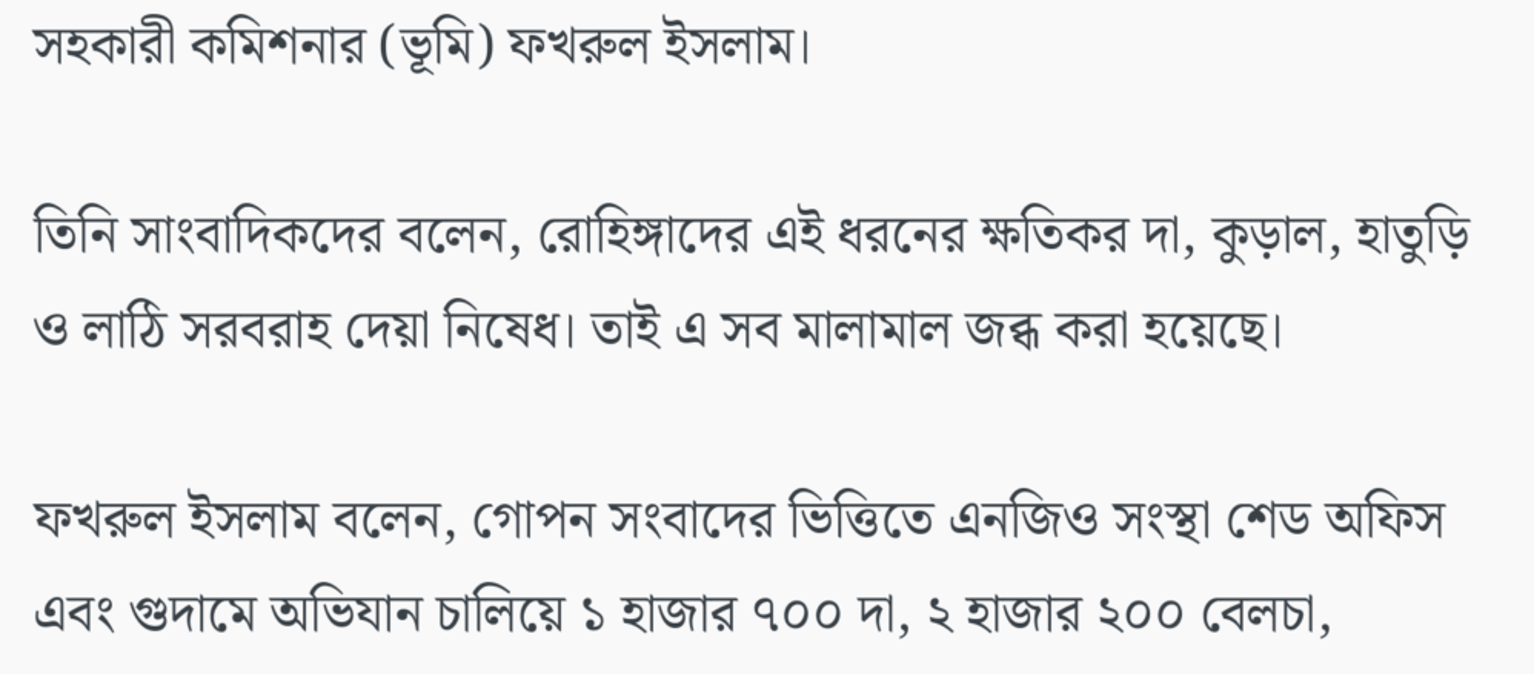সহকারী কমিশনার (ভূমি) ফখরুল ইসলাম।

তিনি সাংবাদিকদের বলেন, রোহিঙ্গাদের এই ধরনের ক্ষতিকর দা, কুড়াল, হাতুড়ি ও লাঠি সরবরাহ দেয়া নিষেধ। তাই এ সব মালামাল জব্ধ করা হয়েছে।

ফখরুল ইসলাম বলেন, গোপন সংবাদের ভিত্তিতে এনজিও সংস্থা শেড অফিস এবং গুদামে অভিযান চালিয়ে ১ হাজার ৭০০ দা, ২ হাজার ২০০ বেলচা,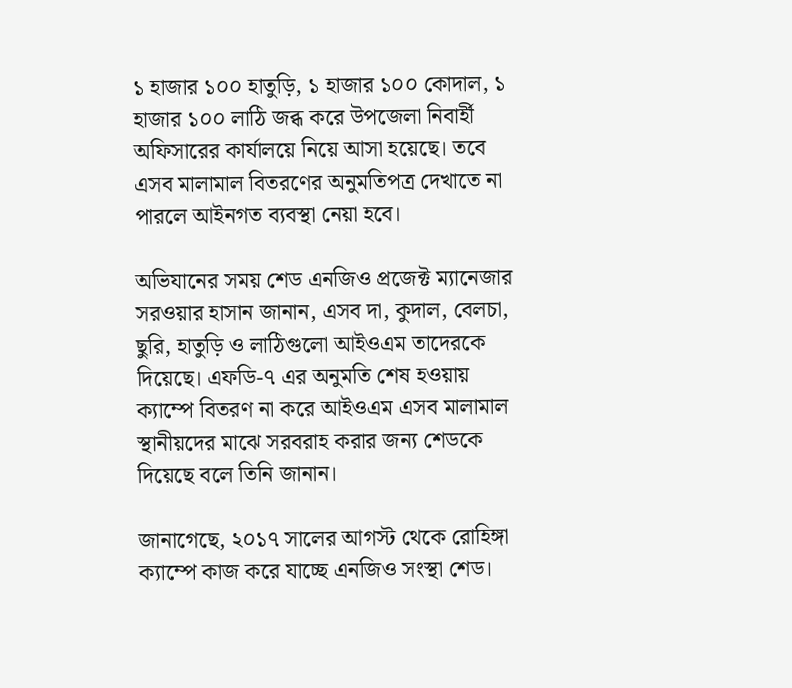১ হাজার ১০০ হাতুড়ি, ১ হাজার ১০০ কোদাল, ১ হাজার ১০০ লাঠি জব্ধ করে উপজেলা নিবার্হী অফিসারের কার্যালয়ে নিয়ে আসা হয়েছে। তবে এসব মালামাল বিতরণের অনুমতিপত্র দেখাতে না পারলে আইনগত ব্যবস্থা নেয়া হবে।

অভিযানের সময় শেড এনজিও প্রজেক্ট ম্যানেজার সরওয়ার হাসান জানান, এসব দা, কুদাল, বেলচা, ছুরি, হাতুড়ি ও লাঠিগুলো আইওএম তাদেরকে দিয়েছে। এফডি-৭ এর অনুমতি শেষ হওয়ায় ক্যাম্পে বিতরণ না করে আইওএম এসব মালামাল স্থানীয়দের মাঝে সরবরাহ করার জন্য শেডকে দিয়েছে বলে তিনি জানান।

জানাগেছে, ২০১৭ সালের আগস্ট থেকে রোহিঙ্গা ক্যাম্পে কাজ করে যাচ্ছে এনজিও সংস্থা শেড।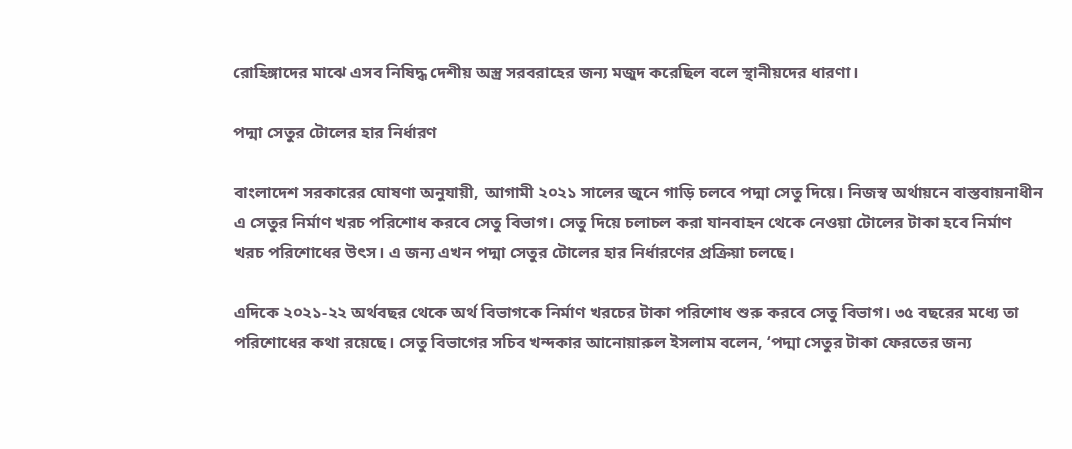রোহিঙ্গাদের মাঝে এসব নিষিদ্ধ দেশীয় অস্ত্র সরবরাহের জন্য মজুদ করেছিল বলে স্থানীয়দের ধারণা।

পদ্মা সেতুর টোলের হার নির্ধারণ

বাংলাদেশ সরকারের ঘোষণা অনুযায়ী, আগামী ২০২১ সালের জুনে গাড়ি চলবে পদ্মা সেতু দিয়ে। নিজস্ব অর্থায়নে বাস্তবায়নাধীন এ সেতুর নির্মাণ খরচ পরিশোধ করবে সেতু বিভাগ। সেতু দিয়ে চলাচল করা যানবাহন থেকে নেওয়া টোলের টাকা হবে নির্মাণ খরচ পরিশোধের উৎস। এ জন্য এখন পদ্মা সেতুর টোলের হার নির্ধারণের প্রক্রিয়া চলছে।

এদিকে ২০২১-২২ অর্থবছর থেকে অর্থ বিভাগকে নির্মাণ খরচের টাকা পরিশোধ শুরু করবে সেতু বিভাগ। ৩৫ বছরের মধ্যে তা পরিশোধের কথা রয়েছে। সেতু বিভাগের সচিব খন্দকার আনোয়ারুল ইসলাম বলেন, ‘পদ্মা সেতুর টাকা ফেরতের জন্য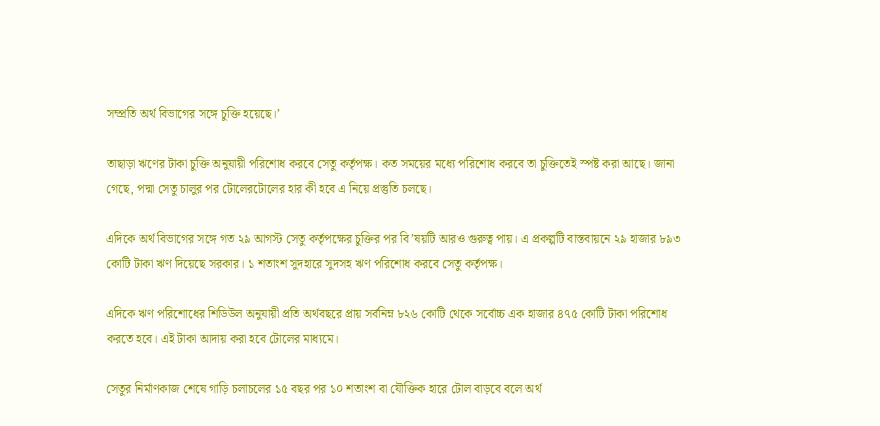সম্প্রতি অর্থ বিভাগের সঙ্গে চুক্তি হয়েছে।’

তাছাড়া ঋণের টাকা চুক্তি অনুযায়ী পরিশোধ করবে সেতু কর্তৃপক্ষ। কত সময়ের মধ্যে পরিশোধ করবে তা চুক্তিতেই স্পষ্ট করা আছে। জানা গেছে, পদ্মা সেতু চালুর পর টোলেরটোলের হার কী হবে এ নিয়ে প্রস্তুতি চলছে।

এদিকে অর্থ বিভাগের সঙ্গে গত ২৯ আগস্ট সেতু কর্তৃপক্ষের চুক্তির পর বি’ষয়টি আরও গুরুত্ব পায়। এ প্রকল্পটি বাস্তবায়নে ২৯ হাজার ৮৯৩ কোটি টাকা ঋণ দিয়েছে সরকার। ১ শতাংশ সুদহারে সুদসহ ঋণ পরিশোধ করবে সেতু কর্তৃপক্ষ।

এদিকে ঋণ পরিশোধের শিডিউল অনুযায়ী প্রতি অর্থবছরে প্রায় সর্বনিম্ন ৮২৬ কোটি থেকে সর্বোচ্চ এক হাজার ৪৭৫ কোটি টাকা পরিশোধ করতে হবে। এই টাকা আদায় করা হবে টোলের মাধ্যমে।

সেতুর নির্মাণকাজ শেষে গাড়ি চলাচলের ১৫ বছর পর ১০ শতাংশ বা যৌক্তিক হারে টোল বাড়বে বলে অর্থ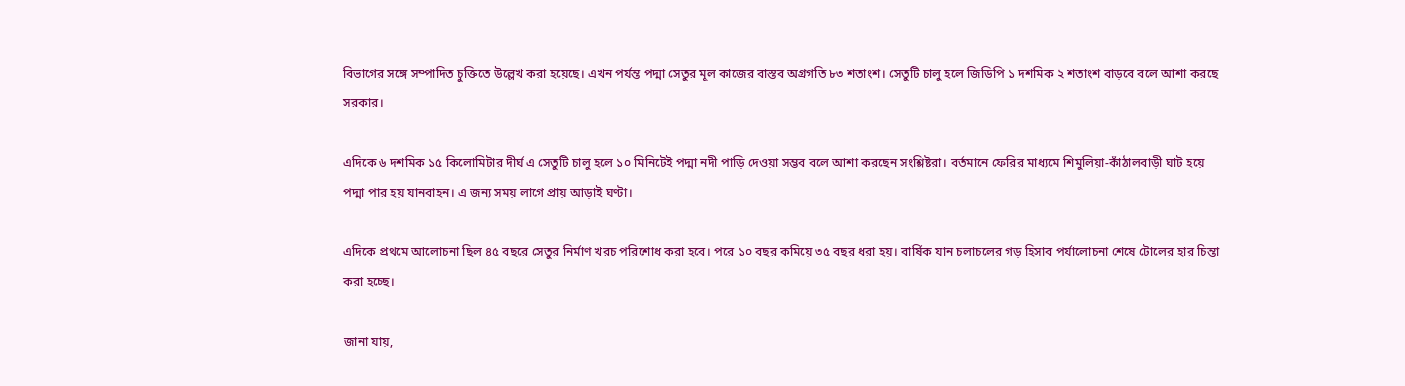বিভাগের সঙ্গে সম্পাদিত চুক্তিতে উল্লেখ করা হয়েছে। এখন পর্যন্ত পদ্মা সেতুর মূল কাজের বাস্তব অগ্রগতি ৮৩ শতাংশ। সেতুটি চালু হলে জিডিপি ১ দশমিক ২ শতাংশ বাড়বে বলে আশা করছে সরকার।

এদিকে ৬ দশমিক ১৫ কিলোমিটার দীর্ঘ এ সেতুটি চালু হলে ১০ মিনিটেই পদ্মা নদী পাড়ি দেওয়া সম্ভব বলে আশা করছেন সংশ্লিষ্টরা। বর্তমানে ফেরির মাধ্যমে শিমুলিয়া-কাঁঠালবাড়ী ঘাট হয়ে পদ্মা পার হয় যানবাহন। এ জন্য সময় লাগে প্রায় আড়াই ঘণ্টা।

এদিকে প্রথমে আলোচনা ছিল ৪৫ বছরে সেতুর নির্মাণ খরচ পরিশোধ করা হবে। পরে ১০ বছর কমিয়ে ৩৫ বছর ধরা হয়। বার্ষিক যান চলাচলের গড় হিসাব পর্যালোচনা শেষে টোলের হার চিন্তা করা হচ্ছে।

জানা যায়,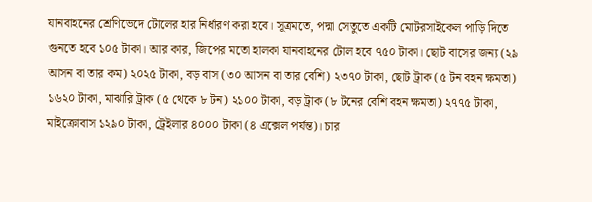যানবাহনের শ্রেণিভেদে টোলের হার নির্ধারণ করা হবে। সূত্রমতে, পদ্মা সেতুতে একটি মোটরসাইকেল পাড়ি দিতে গুনতে হবে ১০৫ টাকা। আর কার, জিপের মতো হালকা যানবাহনের টোল হবে ৭৫০ টাকা। ছোট বাসের জন্য (২৯ আসন বা তার কম) ২০২৫ টাকা, বড় বাস (৩০ আসন বা তার বেশি) ২৩৭০ টাকা, ছোট ট্রাক (৫ টন বহন ক্ষমতা) ১৬২০ টাকা, মাঝারি ট্রাক (৫ থেকে ৮ টন) ২১০০ টাকা, বড় ট্রাক (৮ টনের বেশি বহন ক্ষমতা) ২৭৭৫ টাকা, মাইক্রোবাস ১২৯০ টাকা, ট্রেইলার ৪০০০ টাকা (৪ এক্সেল পর্যন্ত)। চার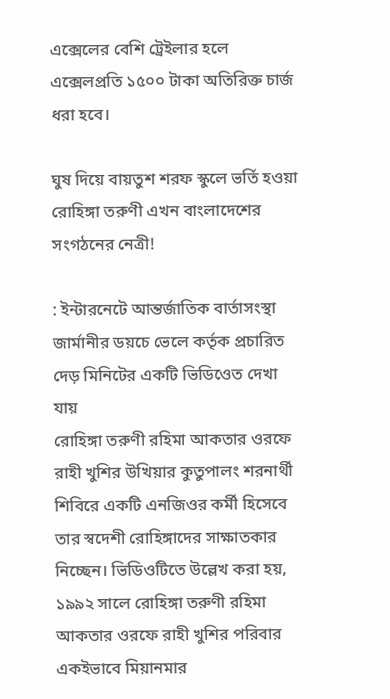এক্সেলের বেশি ট্রেইলার হলে এক্সেলপ্রতি ১৫০০ টাকা অতিরিক্ত চার্জ ধরা হবে।

ঘুষ দিয়ে বায়তুশ শরফ স্কুলে ভর্তি হওয়া রোহিঙ্গা তরুণী এখন বাংলাদেশের সংগঠনের নেত্রী!

: ইন্টারনেটে আন্তর্জাতিক বার্তাসংস্থা জার্মানীর ডয়চে ভেলে কর্তৃক প্রচারিত দেড় মিনিটের একটি ভিডিওেত দেখা যায়
রোহিঙ্গা তরুণী রহিমা আকতার ওরফে রাহী খুশির উখিয়ার কুতুপালং শরনার্থী শিবিরে একটি এনজিওর কর্মী হিসেবে তার স্বদেশী রোহিঙ্গাদের সাক্ষাতকার নিচ্ছেন। ভিডিওটিতে উল্লেখ করা হয়, ১৯৯২ সালে রোহিঙ্গা তরুণী রহিমা আকতার ওরফে রাহী খুশির পরিবার একইভাবে মিয়ানমার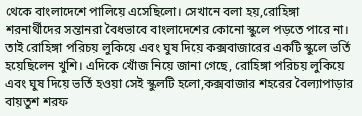থেকে বাংলাদেশে পালিয়ে এসেছিলো। সেখানে বলা হয়,রোহিঙ্গা শরনার্থীদের সন্তানরা বৈধভাবে বাংলাদেশের কোনো স্কুলে পড়তে পারে না। তাই রোহিঙ্গা পরিচয় লুকিয়ে এবং ঘুষ দিয়ে কক্সবাজারের একটি স্কুলে ভর্তি হয়েছিলেন খুশি। এদিকে খোঁজ নিয়ে জানা গেছে, রোহিঙ্গা পরিচয় লুকিয়ে এবং ঘুষ দিয়ে ভর্তি হওয়া সেই স্কুলটি হলো,কক্সবাজার শহরের বৈল্যাপাড়ার বায়তুশ শরফ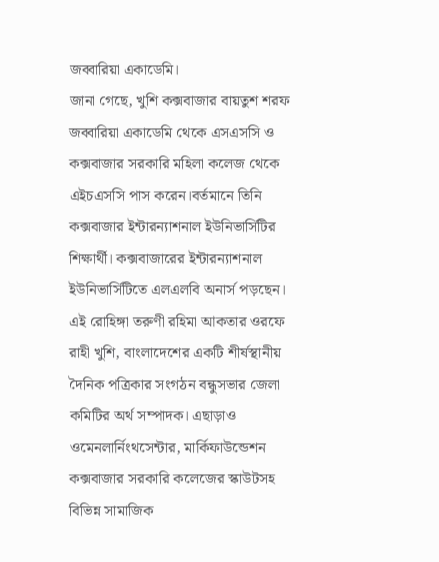জব্বারিয়া একাডেমি।
জানা গেছে, খুশি কক্সবাজার বায়তুশ শরফ জব্বারিয়া একাডেমি থেকে এসএসসি ও কক্সবাজার সরকারি মহিলা কলেজ থেকে এইচএসসি পাস করেন।বর্তমানে তিনি কক্সবাজার ইন্টারন্যাশনাল ইউনিভার্সিটির শিক্ষার্থী। কক্সবাজারের ইন্টারন্যাশনাল ইউনিভার্সিটিতে এলএলবি অনার্স পড়ছেন।
এই রোহিঙ্গা তরুণী রহিমা আকতার ওরফে রাহী খুশি, বাংলাদেশের একটি শীর্ষস্থানীয় দৈনিক পত্রিকার সংগঠন বন্ধুসভার জেলা কমিটির অর্থ সম্পাদক। এছাড়াও ওমেনলার্নিংথসেন্টার, মার্কিফাউন্ডেশন কক্সবাজার সরকারি কলেজের স্কাউটসহ বিভিন্ন সামাজিক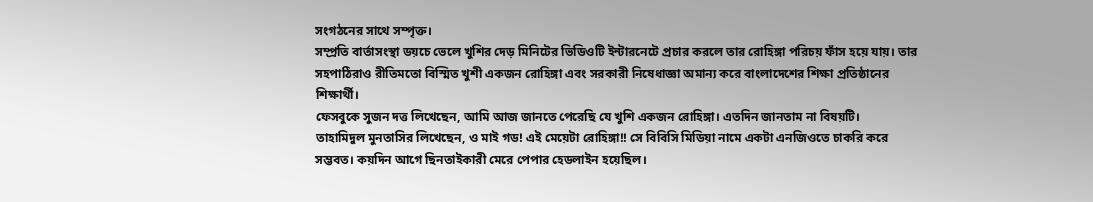সংগঠনের সাথে সম্পৃক্ত।
সম্প্রতি বার্তাসংস্থা ডয়চে ভেলে খুশির দেড় মিনিটের ভিডিওটি ইন্টারনেটে প্রচার করলে তার রোহিঙ্গা পরিচয় ফাঁস হয়ে যায়। তার সহপাঠিরাও রীতিমতো বিস্মিত খুশী একজন রোহিঙ্গা এবং সরকারী নিষেধাজ্ঞা অমান্য করে বাংলাদেশের শিক্ষা প্রতিষ্ঠানের শিক্ষার্থী।
ফেসবুকে সুজন দত্ত লিখেছেন, আমি আজ জানতে পেরেছি যে খুশি একজন রোহিঙ্গা। এতদিন জানতাম না বিষয়টি।
তাহামিদুল মুনতাসির লিখেছেন, ও মাই গড! এই মেয়েটা রোহিঙ্গা!! সে বিবিসি মিডিয়া নামে একটা এনজিওতে চাকরি করে সম্ভবত। কয়দিন আগে ছিনতাইকারী মেরে পেপার হেডলাইন হয়েছিল।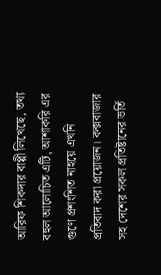আরিফ শিকদার বাপ্পী লিখেছে, তথ্য বহুল আলোচিত এটি, আশাকরি এর গুণে প্রশংশিত নাহয়ে এখনি প্রতিবাদ করা প্রয়োজন। কক্সবাজার সহ দেশের সকল প্রতিষ্টানের ভর্তি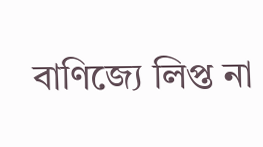বাণিজ্যে লিপ্ত না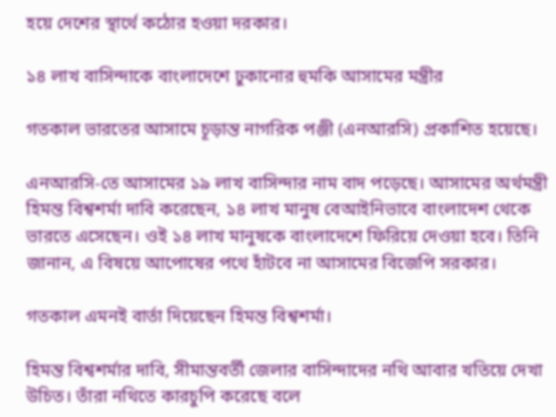হয়ে দেশের স্থার্থে কঠোর হওয়া দরকার।

১৪ লাখ বাসিন্দাকে বাংলাদেশে ঢুকানোর হুমকি আসামের মন্ত্রীর

গতকাল ভারতের আসামে চূড়ান্ত নাগরিক পঞ্জী (এনআরসি) প্রকাশিত হয়েছে।

এনআরসি-তে আসামের ১৯ লাখ বাসিন্দার নাম বাদ পড়েছে। আসামের অর্থমন্ত্রী হিমন্ত বিশ্বশর্মা দাবি করেছেন, ১৪ লাখ মানুষ বেআইনিভাবে বাংলাদেশ থেকে ভারতে এসেছেন। ওই ১৪ লাখ মানুষকে বাংলাদেশে ফিরিয়ে দেওয়া হবে। তিনি জানান, এ বিষয়ে আপোষের পথে হাঁটবে না আসামের বিজেপি সরকার।

গতকাল এমনই বার্তা দিয়েছেন হিমন্ত বিশ্বশর্মা।

হিমন্ত বিশ্বশর্মার দাবি, সীমান্তবর্তী জেলার বাসিন্দাদের নথি আবার খতিয়ে দেখা উচিত। তাঁরা নথিতে কারচুপি করেছে বলে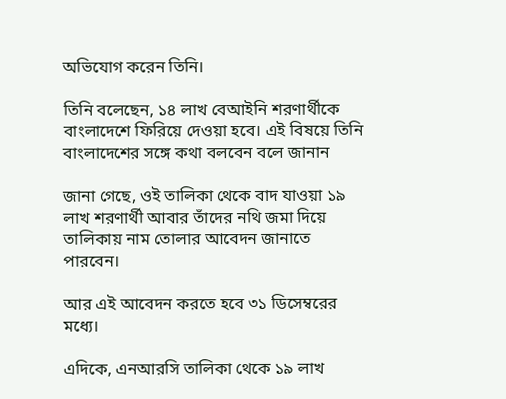অভিযোগ করেন তিনি।

তিনি বলেছেন, ১৪ লাখ বেআইনি শরণার্থীকে বাংলাদেশে ফিরিয়ে দেওয়া হবে। এই বিষয়ে তিনি বাংলাদেশের সঙ্গে কথা বলবেন বলে জানান

জানা গেছে, ওই তালিকা থেকে বাদ যাওয়া ১৯ লাখ শরণার্থী আবার তাঁদের নথি জমা দিয়ে তালিকায় নাম তোলার আবেদন জানাতে পারবেন।

আর এই আবেদন করতে হবে ৩১ ডিসেম্বরের মধ্যে।

এদিকে, এনআরসি তালিকা থেকে ১৯ লাখ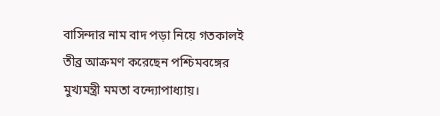বাসিন্দার নাম বাদ পড়া নিয়ে গতকালই তীব্র আক্রমণ করেছেন পশ্চিমবঙ্গের মুখ্যমন্ত্রী মমতা বন্দ্যোপাধ্যায়।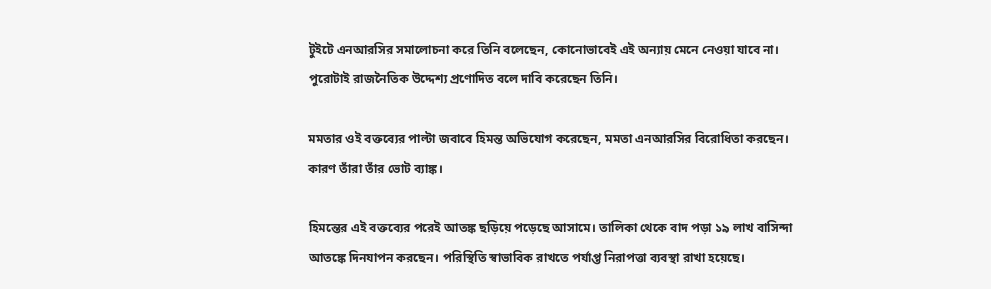টুইটে এনআরসির সমালোচনা করে তিনি বলেছেন, কোনোভাবেই এই অন্যায় মেনে নেওয়া যাবে না। পুরোটাই রাজনৈতিক উদ্দেশ্য প্রণোদিত বলে দাবি করেছেন তিনি।

মমতার ওই বক্তব্যের পাল্টা জবাবে হিমন্ত অভিযোগ করেছেন, মমতা এনআরসির বিরোধিতা করছেন। কারণ তাঁরা তাঁর ভোট ব্যাঙ্ক।

হিমন্তের এই বক্তব্যের পরেই আতঙ্ক ছড়িয়ে পড়েছে আসামে। তালিকা থেকে বাদ পড়া ১৯ লাখ বাসিন্দা আতঙ্কে দিনযাপন করছেন। পরিস্থিতি স্বাভাবিক রাখতে পর্যাপ্ত নিরাপত্তা ব্যবস্থা রাখা হয়েছে।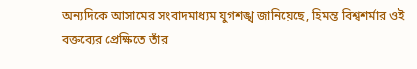অন্যদিকে আসামের সংবাদমাধ্যম যুগশঙ্খ জানিয়েছে, হিমন্ত বিশ্বশর্মার ওই বক্তব্যের প্রেক্ষিতে তাঁর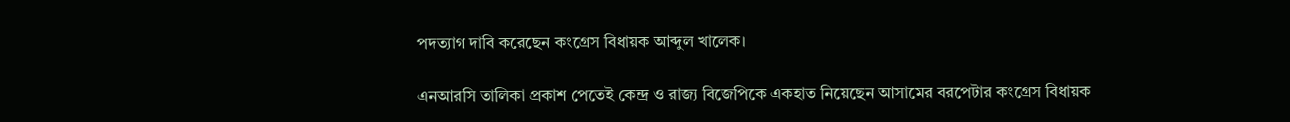পদত্যাগ দাবি করেছেন কংগ্রেস বিধায়ক আব্দুল খালেক।

এনআরসি তালিকা প্রকাশ পেতেই কেন্দ্র ও রাজ্য বিজেপিকে একহাত নিয়েছেন আসামের বরপেটার কংগ্রেস বিধায়ক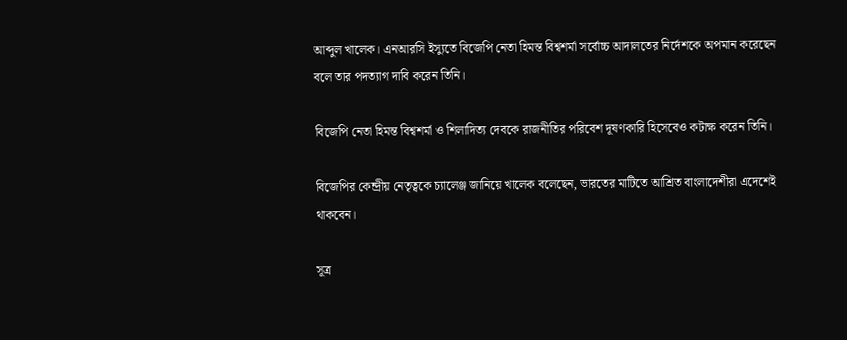আব্দুল খালেক। এনআরসি ইস্যুতে বিজেপি নেতা হিমন্ত বিশ্বশর্মা সর্বোচ্চ আদালতের নির্দেশকে অপমান করেছেন বলে তার পদত্যাগ দাবি করেন তিনি।

বিজেপি নেতা হিমন্ত বিশ্বশর্মা ও শিলাদিত্য দেবকে রাজনীতির পরিবেশ দূষণকারি হিসেবেও কটাক্ষ করেন তিনি।

বিজেপির কেন্দ্রীয় নেতৃত্বকে চ্যালেঞ্জ জানিয়ে খালেক বলেছেন, ভারতের মাটিতে আশ্রিত বাংলাদেশীরা এদেশেই থাকবেন।

সূত্র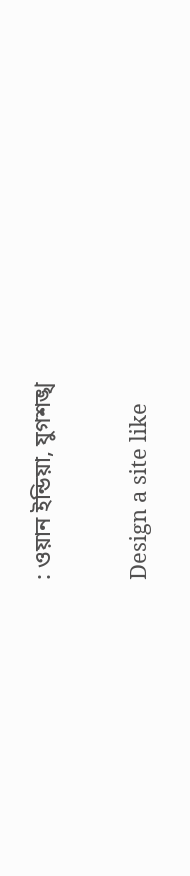: ওয়ান ইন্ডিয়া, যুগশঙ্খ

Design a site like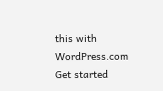this with WordPress.com
Get started